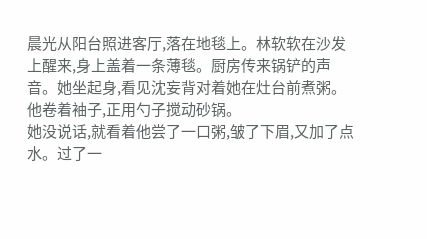晨光从阳台照进客厅,落在地毯上。林软软在沙发上醒来,身上盖着一条薄毯。厨房传来锅铲的声音。她坐起身,看见沈妄背对着她在灶台前煮粥。他卷着袖子,正用勺子搅动砂锅。
她没说话,就看着他尝了一口粥,皱了下眉,又加了点水。过了一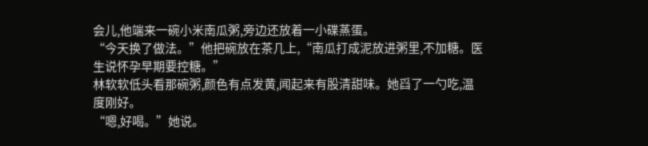会儿,他端来一碗小米南瓜粥,旁边还放着一小碟蒸蛋。
“今天换了做法。”他把碗放在茶几上,“南瓜打成泥放进粥里,不加糖。医生说怀孕早期要控糖。”
林软软低头看那碗粥,颜色有点发黄,闻起来有股清甜味。她舀了一勺吃,温度刚好。
“嗯,好喝。”她说。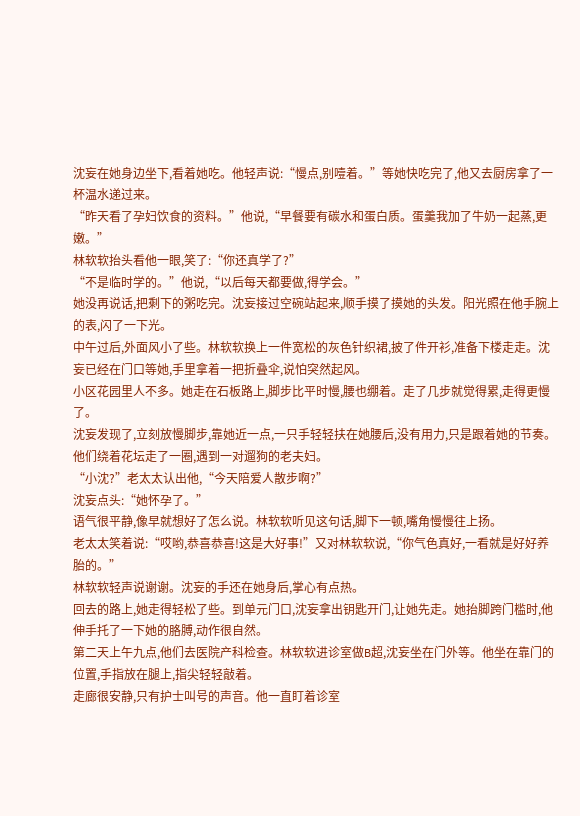沈妄在她身边坐下,看着她吃。他轻声说:“慢点,别噎着。”等她快吃完了,他又去厨房拿了一杯温水递过来。
“昨天看了孕妇饮食的资料。”他说,“早餐要有碳水和蛋白质。蛋羹我加了牛奶一起蒸,更嫩。”
林软软抬头看他一眼,笑了:“你还真学了?”
“不是临时学的。”他说,“以后每天都要做,得学会。”
她没再说话,把剩下的粥吃完。沈妄接过空碗站起来,顺手摸了摸她的头发。阳光照在他手腕上的表,闪了一下光。
中午过后,外面风小了些。林软软换上一件宽松的灰色针织裙,披了件开衫,准备下楼走走。沈妄已经在门口等她,手里拿着一把折叠伞,说怕突然起风。
小区花园里人不多。她走在石板路上,脚步比平时慢,腰也绷着。走了几步就觉得累,走得更慢了。
沈妄发现了,立刻放慢脚步,靠她近一点,一只手轻轻扶在她腰后,没有用力,只是跟着她的节奏。他们绕着花坛走了一圈,遇到一对遛狗的老夫妇。
“小沈?”老太太认出他,“今天陪爱人散步啊?”
沈妄点头:“她怀孕了。”
语气很平静,像早就想好了怎么说。林软软听见这句话,脚下一顿,嘴角慢慢往上扬。
老太太笑着说:“哎哟,恭喜恭喜!这是大好事!”又对林软软说,“你气色真好,一看就是好好养胎的。”
林软软轻声说谢谢。沈妄的手还在她身后,掌心有点热。
回去的路上,她走得轻松了些。到单元门口,沈妄拿出钥匙开门,让她先走。她抬脚跨门槛时,他伸手托了一下她的胳膊,动作很自然。
第二天上午九点,他们去医院产科检查。林软软进诊室做B超,沈妄坐在门外等。他坐在靠门的位置,手指放在腿上,指尖轻轻敲着。
走廊很安静,只有护士叫号的声音。他一直盯着诊室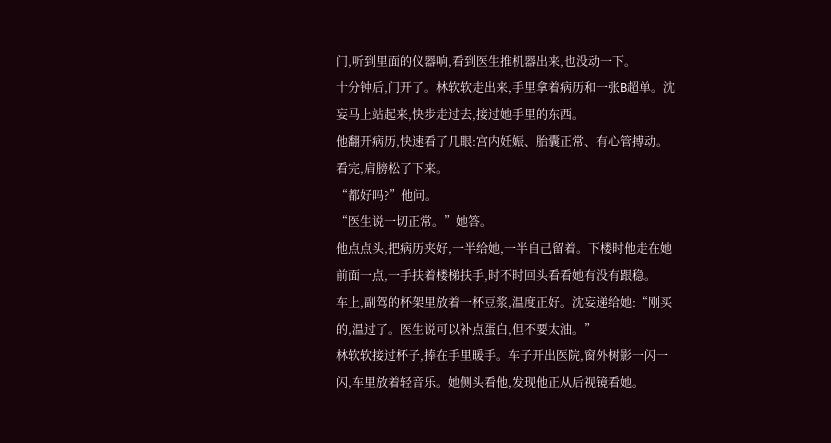门,听到里面的仪器响,看到医生推机器出来,也没动一下。
十分钟后,门开了。林软软走出来,手里拿着病历和一张B超单。沈妄马上站起来,快步走过去,接过她手里的东西。
他翻开病历,快速看了几眼:宫内妊娠、胎囊正常、有心管搏动。看完,肩膀松了下来。
“都好吗?”他问。
“医生说一切正常。”她答。
他点点头,把病历夹好,一半给她,一半自己留着。下楼时他走在她前面一点,一手扶着楼梯扶手,时不时回头看看她有没有跟稳。
车上,副驾的杯架里放着一杯豆浆,温度正好。沈妄递给她:“刚买的,温过了。医生说可以补点蛋白,但不要太油。”
林软软接过杯子,捧在手里暖手。车子开出医院,窗外树影一闪一闪,车里放着轻音乐。她侧头看他,发现他正从后视镜看她。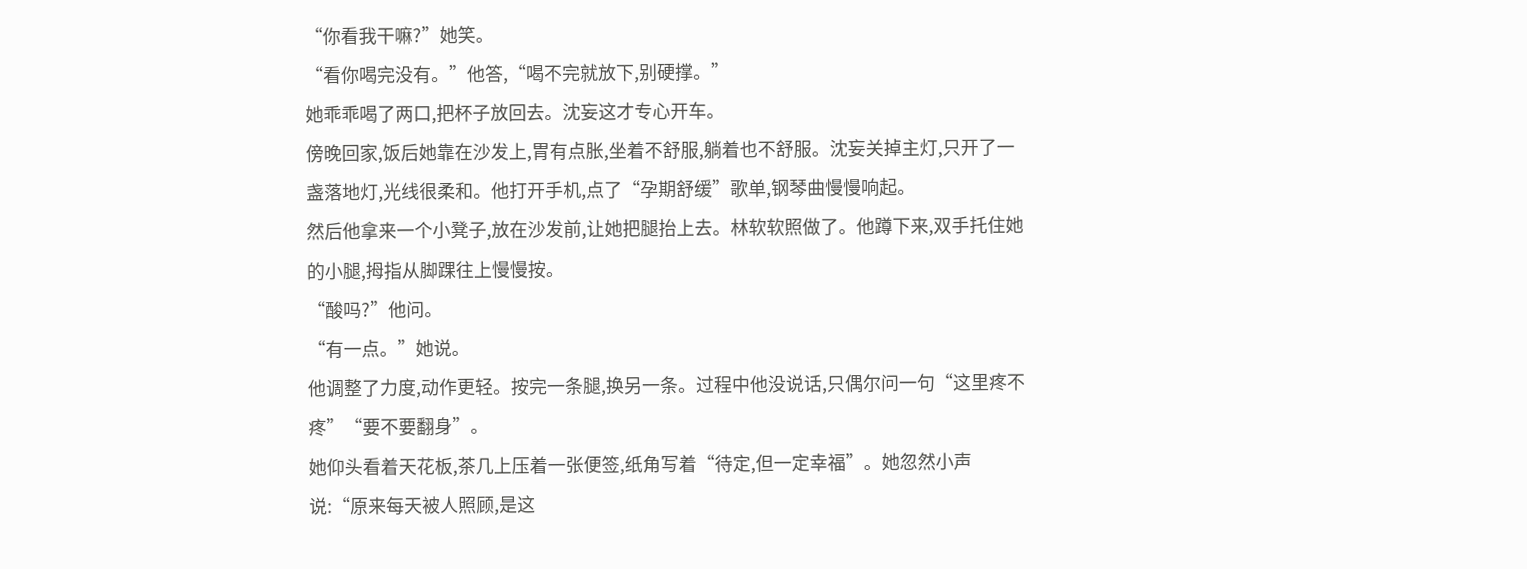“你看我干嘛?”她笑。
“看你喝完没有。”他答,“喝不完就放下,别硬撑。”
她乖乖喝了两口,把杯子放回去。沈妄这才专心开车。
傍晚回家,饭后她靠在沙发上,胃有点胀,坐着不舒服,躺着也不舒服。沈妄关掉主灯,只开了一盏落地灯,光线很柔和。他打开手机,点了“孕期舒缓”歌单,钢琴曲慢慢响起。
然后他拿来一个小凳子,放在沙发前,让她把腿抬上去。林软软照做了。他蹲下来,双手托住她的小腿,拇指从脚踝往上慢慢按。
“酸吗?”他问。
“有一点。”她说。
他调整了力度,动作更轻。按完一条腿,换另一条。过程中他没说话,只偶尔问一句“这里疼不疼”“要不要翻身”。
她仰头看着天花板,茶几上压着一张便签,纸角写着“待定,但一定幸福”。她忽然小声说:“原来每天被人照顾,是这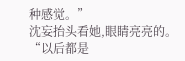种感觉。”
沈妄抬头看她,眼睛亮亮的。
“以后都是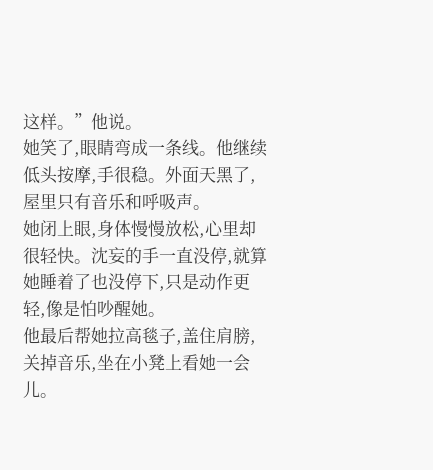这样。”他说。
她笑了,眼睛弯成一条线。他继续低头按摩,手很稳。外面天黑了,屋里只有音乐和呼吸声。
她闭上眼,身体慢慢放松,心里却很轻快。沈妄的手一直没停,就算她睡着了也没停下,只是动作更轻,像是怕吵醒她。
他最后帮她拉高毯子,盖住肩膀,关掉音乐,坐在小凳上看她一会儿。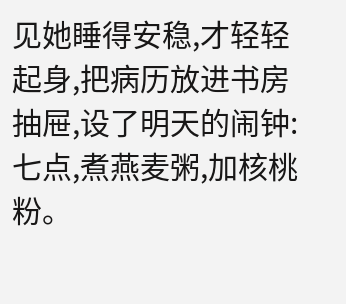见她睡得安稳,才轻轻起身,把病历放进书房抽屉,设了明天的闹钟:七点,煮燕麦粥,加核桃粉。